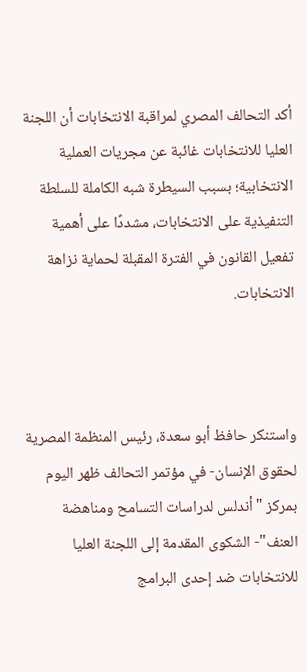أكد التحالف المصري لمراقبة الانتخابات أن اللجنة العليا للانتخابات غائبة عن مجريات العملية الانتخابية؛ بسبب السيطرة شبه الكاملة للسلطة التنفيذية على الانتخابات، مشددًا على أهمية تفعيل القانون في الفترة المقبلة لحماية نزاهة الانتخابات.



واستنكر حافظ أبو سعدة، رئيس المنظمة المصرية لحقوق الإنسان- في مؤتمر التحالف ظهر اليوم بمركز "أندلس لدراسات التسامح ومناهضة العنف"- الشكوى المقدمة إلى اللجنة العليا للانتخابات ضد إحدى البرامج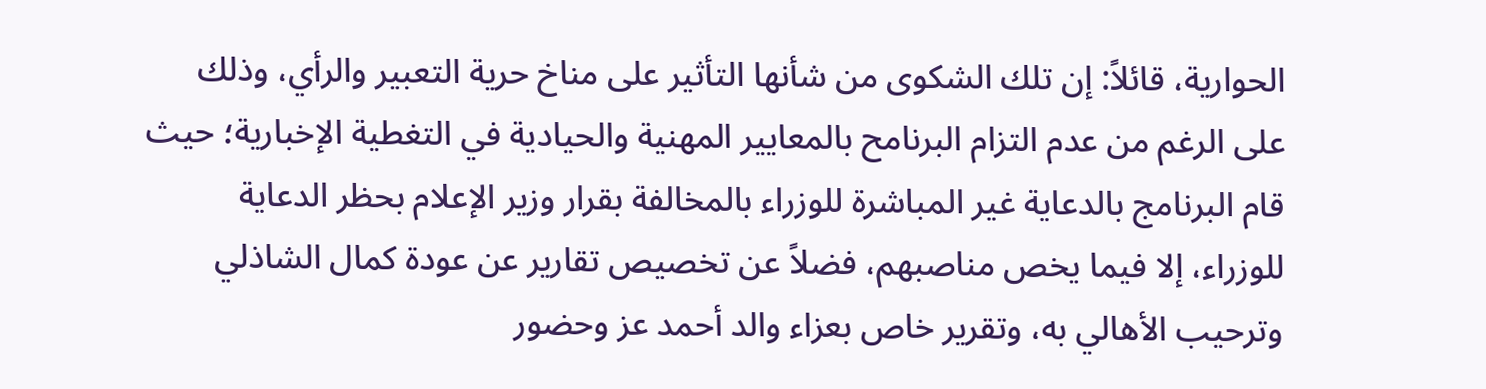الحوارية، قائلاً: إن تلك الشكوى من شأنها التأثير على مناخ حرية التعبير والرأي، وذلك على الرغم من عدم التزام البرنامح بالمعايير المهنية والحيادية في التغطية الإخبارية؛ حيث قام البرنامج بالدعاية غير المباشرة للوزراء بالمخالفة بقرار وزير الإعلام بحظر الدعاية للوزراء، إلا فيما يخص مناصبهم، فضلاً عن تخصيص تقارير عن عودة كمال الشاذلي وترحيب الأهالي به، وتقرير خاص بعزاء والد أحمد عز وحضور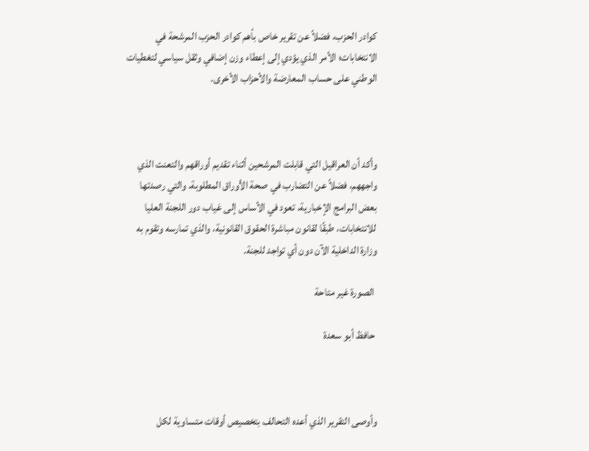كوادر الحزب، فضلاً عن تقرير خاص بأهم كوادر الحزب المرشحة في الانتخابات؛ الأمر الذي يؤدي إلى إعطاء وزن إضافي وثقل سياسي لتغطيات الوطني على حساب المعارضة والأحزاب الأخرى.



وأكد أن العراقيل التي قابلت المرشحين أثناء تقديم أوراقهم والتعنت الذي واجههم، فضلاً عن التضارب في صحة الأوراق المطلوبة، والتي رصدتها بعض البرامج الإخبارية، تعود في الأساس إلى غياب دور اللجنة العليا للانتخابات، طبقًا لقانون مباشرة الحقوق القانونية، والذي تمارسه وتقوم به وزارة الداخلية الآن دون أي تواجد للجنة.

 الصورة غير متاحة

 حافظ أبو سعدة



وأوصى التقرير الذي أعده التحالف بتخصيص أوقات متساوية لكل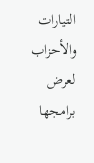التيارات والأحزاب لعرض برامجها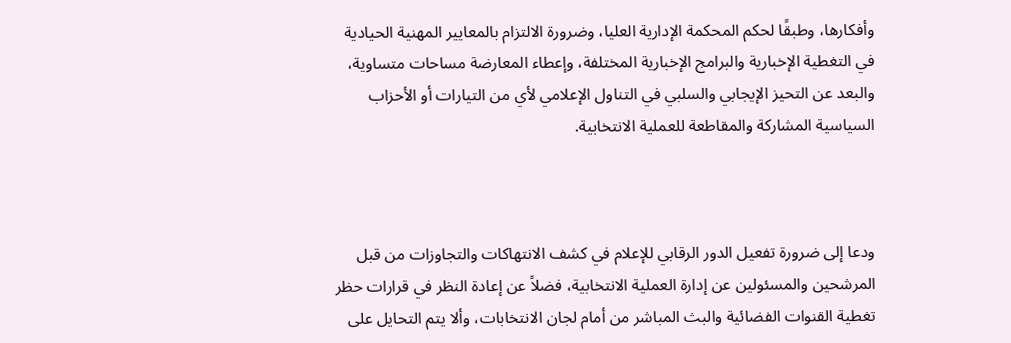وأفكارها، وطبقًا لحكم المحكمة الإدارية العليا، وضرورة الالتزام بالمعايير المهنية الحيادية في التغطية الإخبارية والبرامج الإخبارية المختلفة، وإعطاء المعارضة مساحات متساوية، والبعد عن التحيز الإيجابي والسلبي في التناول الإعلامي لأي من التيارات أو الأحزاب السياسية المشاركة والمقاطعة للعملية الانتخابية.



ودعا إلى ضرورة تفعيل الدور الرقابي للإعلام في كشف الانتهاكات والتجاوزات من قبل المرشحين والمسئولين عن إدارة العملية الانتخابية، فضلاً عن إعادة النظر في قرارات حظر تغطية القنوات الفضائية والبث المباشر من أمام لجان الانتخابات، وألا يتم التحايل على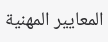المعايير المهنية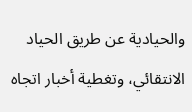والحيادية عن طريق الحياد الانتقائي، وتغطية أخبار اتجاه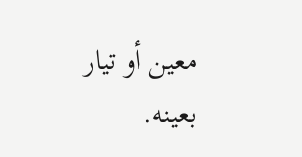معين أو تيار بعينه.